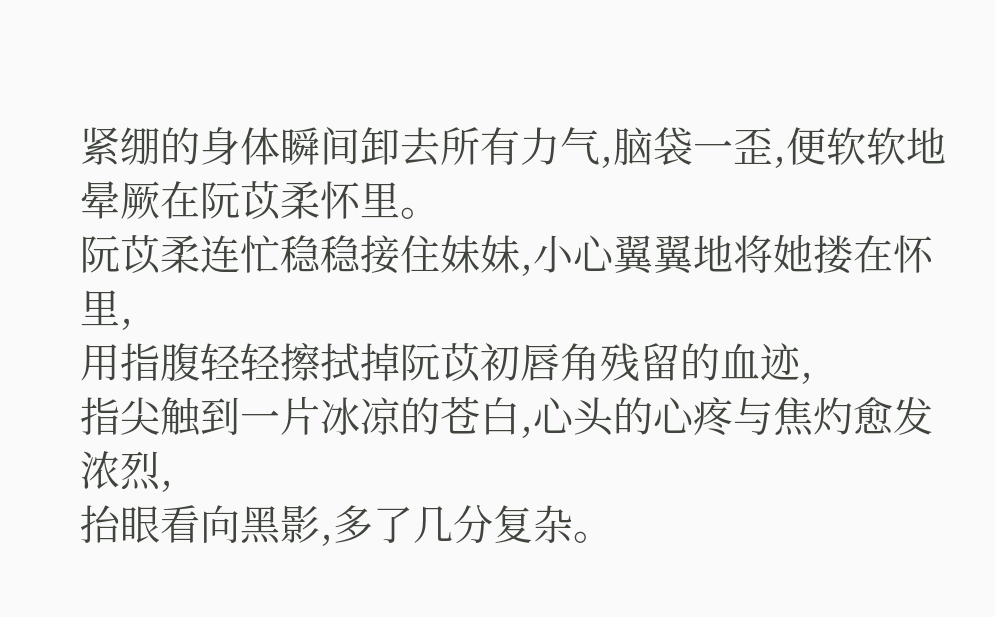紧绷的身体瞬间卸去所有力气,脑袋一歪,便软软地晕厥在阮苡柔怀里。
阮苡柔连忙稳稳接住妹妹,小心翼翼地将她搂在怀里,
用指腹轻轻擦拭掉阮苡初唇角残留的血迹,
指尖触到一片冰凉的苍白,心头的心疼与焦灼愈发浓烈,
抬眼看向黑影,多了几分复杂。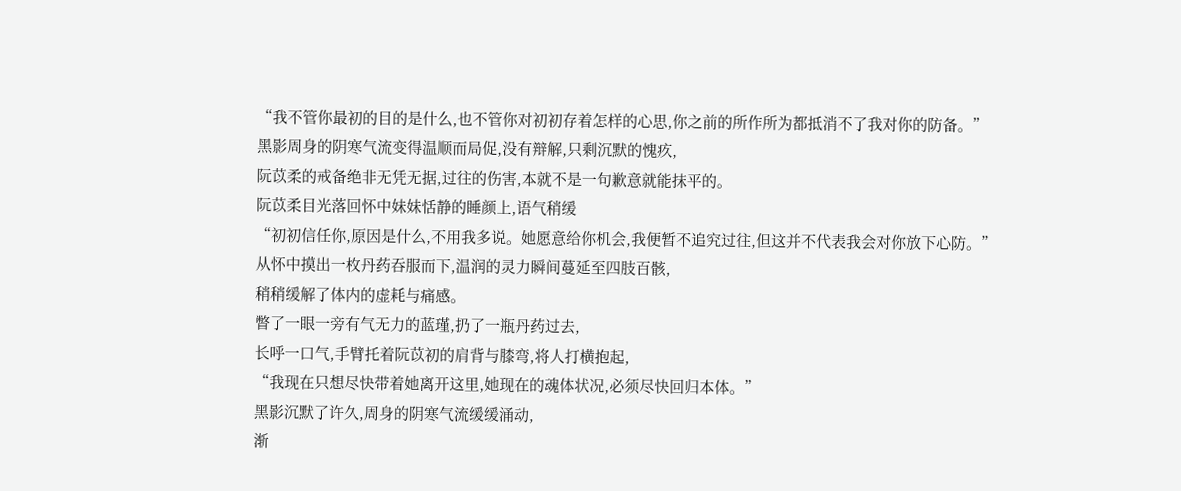“我不管你最初的目的是什么,也不管你对初初存着怎样的心思,你之前的所作所为都抵消不了我对你的防备。”
黑影周身的阴寒气流变得温顺而局促,没有辩解,只剩沉默的愧疚,
阮苡柔的戒备绝非无凭无据,过往的伤害,本就不是一句歉意就能抹平的。
阮苡柔目光落回怀中妹妹恬静的睡颜上,语气稍缓
“初初信任你,原因是什么,不用我多说。她愿意给你机会,我便暂不追究过往,但这并不代表我会对你放下心防。”
从怀中摸出一枚丹药吞服而下,温润的灵力瞬间蔓延至四肢百骸,
稍稍缓解了体内的虚耗与痛感。
瞥了一眼一旁有气无力的蓝瑾,扔了一瓶丹药过去,
长呼一口气,手臂托着阮苡初的肩背与膝弯,将人打横抱起,
“我现在只想尽快带着她离开这里,她现在的魂体状况,必须尽快回归本体。”
黑影沉默了许久,周身的阴寒气流缓缓涌动,
渐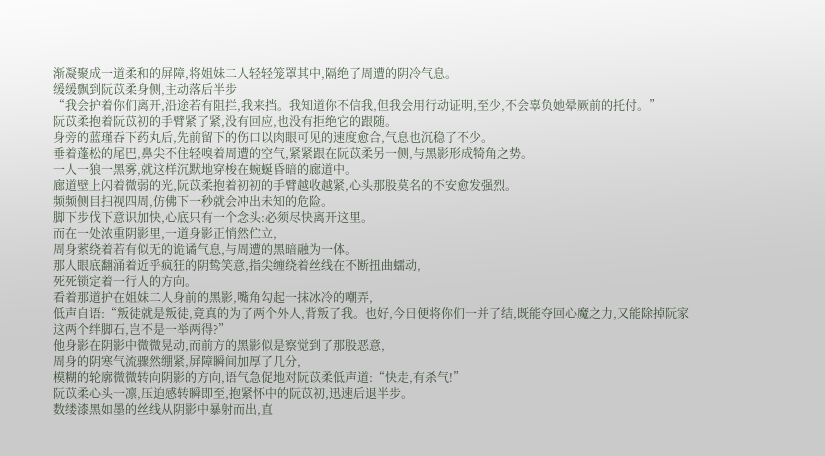渐凝聚成一道柔和的屏障,将姐妹二人轻轻笼罩其中,隔绝了周遭的阴冷气息。
缓缓飘到阮苡柔身侧,主动落后半步
“我会护着你们离开,沿途若有阻拦,我来挡。我知道你不信我,但我会用行动证明,至少,不会辜负她晕厥前的托付。”
阮苡柔抱着阮苡初的手臂紧了紧,没有回应,也没有拒绝它的跟随。
身旁的蓝瑾吞下药丸后,先前留下的伤口以肉眼可见的速度愈合,气息也沉稳了不少。
垂着蓬松的尾巴,鼻尖不住轻嗅着周遭的空气,紧紧跟在阮苡柔另一侧,与黑影形成犄角之势。
一人一狼一黑雾,就这样沉默地穿梭在蜿蜒昏暗的廊道中。
廊道壁上闪着微弱的光,阮苡柔抱着初初的手臂越收越紧,心头那股莫名的不安愈发强烈。
频频侧目扫视四周,仿佛下一秒就会冲出未知的危险。
脚下步伐下意识加快,心底只有一个念头:必须尽快离开这里。
而在一处浓重阴影里,一道身影正悄然伫立,
周身萦绕着若有似无的诡谲气息,与周遭的黑暗融为一体。
那人眼底翻涌着近乎疯狂的阴鸷笑意,指尖缠绕着丝线在不断扭曲蠕动,
死死锁定着一行人的方向。
看着那道护在姐妹二人身前的黑影,嘴角勾起一抹冰冷的嘲弄,
低声自语:“叛徒就是叛徒,竟真的为了两个外人,背叛了我。也好,今日便将你们一并了结,既能夺回心魔之力,又能除掉阮家这两个绊脚石,岂不是一举两得?”
他身影在阴影中微微晃动,而前方的黑影似是察觉到了那股恶意,
周身的阴寒气流骤然绷紧,屏障瞬间加厚了几分,
模糊的轮廓微微转向阴影的方向,语气急促地对阮苡柔低声道:“快走,有杀气!”
阮苡柔心头一凛,压迫感转瞬即至,抱紧怀中的阮苡初,迅速后退半步。
数缕漆黑如墨的丝线从阴影中暴射而出,直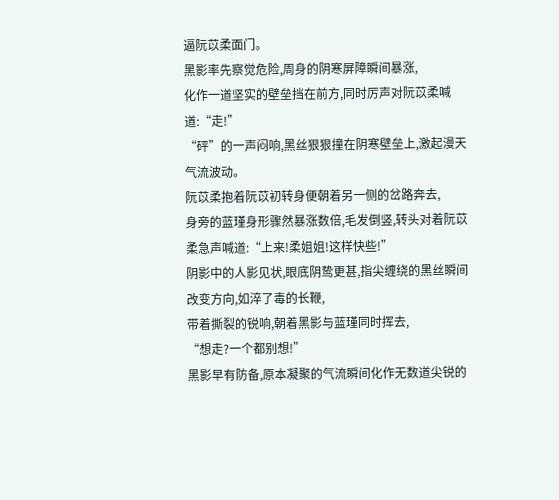逼阮苡柔面门。
黑影率先察觉危险,周身的阴寒屏障瞬间暴涨,
化作一道坚实的壁垒挡在前方,同时厉声对阮苡柔喊道:“走!”
“砰”的一声闷响,黑丝狠狠撞在阴寒壁垒上,激起漫天气流波动。
阮苡柔抱着阮苡初转身便朝着另一侧的岔路奔去,
身旁的蓝瑾身形骤然暴涨数倍,毛发倒竖,转头对着阮苡柔急声喊道:“上来!柔姐姐!这样快些!”
阴影中的人影见状,眼底阴鸷更甚,指尖缠绕的黑丝瞬间改变方向,如淬了毒的长鞭,
带着撕裂的锐响,朝着黑影与蓝瑾同时挥去,
“想走?一个都别想!”
黑影早有防备,原本凝聚的气流瞬间化作无数道尖锐的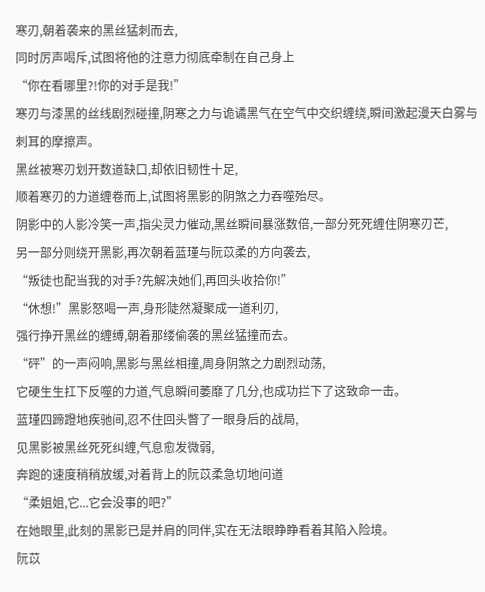寒刃,朝着袭来的黑丝猛刺而去,
同时厉声喝斥,试图将他的注意力彻底牵制在自己身上
“你在看哪里?!你的对手是我!”
寒刃与漆黑的丝线剧烈碰撞,阴寒之力与诡谲黑气在空气中交织缠绕,瞬间激起漫天白雾与刺耳的摩擦声。
黑丝被寒刃划开数道缺口,却依旧韧性十足,
顺着寒刃的力道缠卷而上,试图将黑影的阴煞之力吞噬殆尽。
阴影中的人影冷笑一声,指尖灵力催动,黑丝瞬间暴涨数倍,一部分死死缠住阴寒刃芒,
另一部分则绕开黑影,再次朝着蓝瑾与阮苡柔的方向袭去,
“叛徒也配当我的对手?先解决她们,再回头收拾你!”
“休想!”黑影怒喝一声,身形陡然凝聚成一道利刃,
强行挣开黑丝的缠缚,朝着那缕偷袭的黑丝猛撞而去。
“砰”的一声闷响,黑影与黑丝相撞,周身阴煞之力剧烈动荡,
它硬生生扛下反噬的力道,气息瞬间萎靡了几分,也成功拦下了这致命一击。
蓝瑾四蹄蹬地疾驰间,忍不住回头瞥了一眼身后的战局,
见黑影被黑丝死死纠缠,气息愈发微弱,
奔跑的速度稍稍放缓,对着背上的阮苡柔急切地问道
“柔姐姐,它...它会没事的吧?”
在她眼里,此刻的黑影已是并肩的同伴,实在无法眼睁睁看着其陷入险境。
阮苡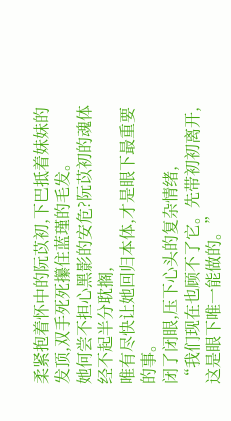柔紧抱着怀中的阮苡初,下巴抵着妹妹的发顶,双手死死攥住蓝瑾的毛发。
她何尝不担心黑影的安危?阮苡初的魂体经不起半分耽搁,
唯有尽快让她回归本体,才是眼下最重要的事。
闭了闭眼,压下心头的复杂情绪,
“我们现在也顾不了它。先带初初离开,这是眼下唯一能做的。”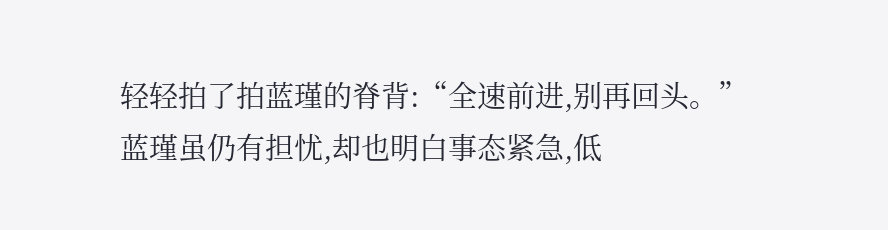轻轻拍了拍蓝瑾的脊背:“全速前进,别再回头。”
蓝瑾虽仍有担忧,却也明白事态紧急,低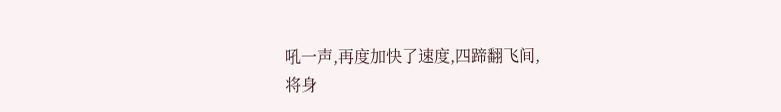吼一声,再度加快了速度,四蹄翻飞间,
将身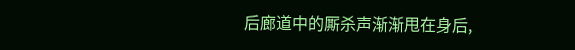后廊道中的厮杀声渐渐甩在身后,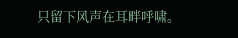只留下风声在耳畔呼啸。